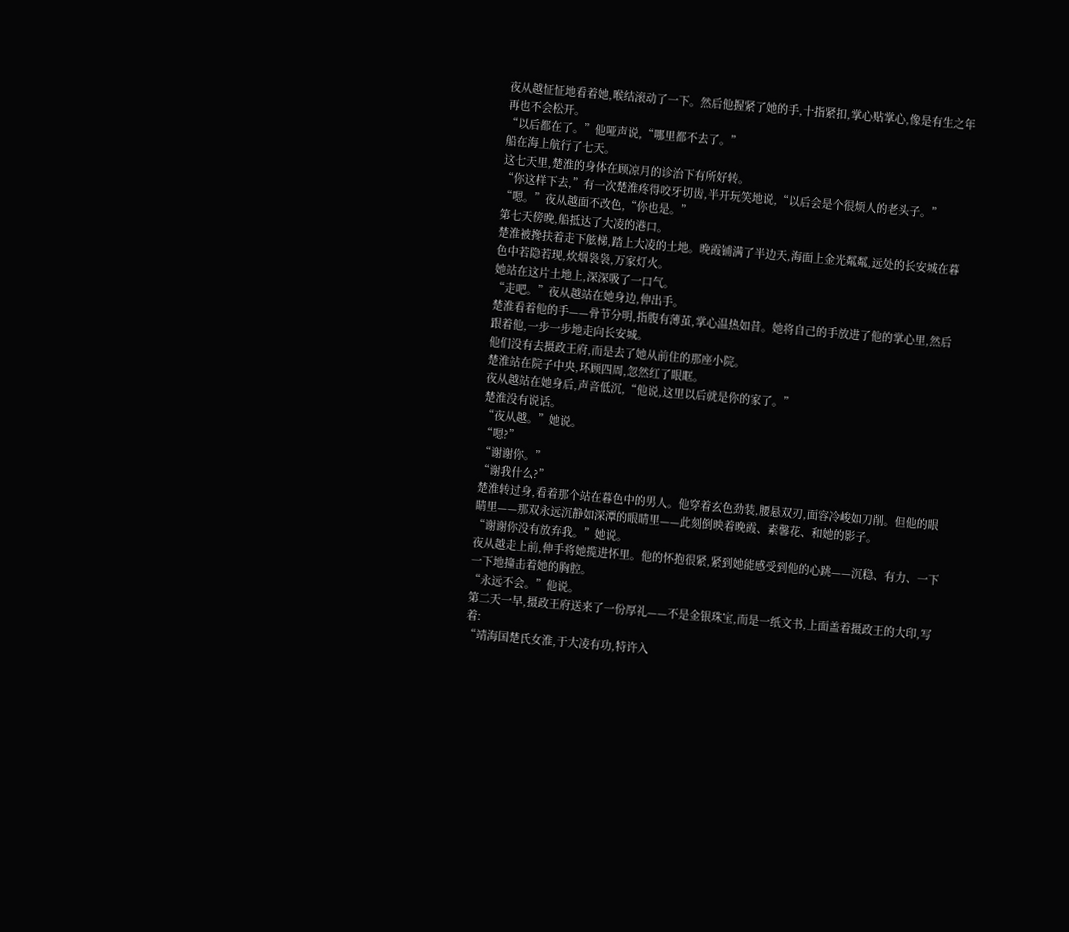夜从越怔怔地看着她,喉结滚动了一下。然后他握紧了她的手,十指紧扣,掌心贴掌心,像是有生之年再也不会松开。
“以后都在了。”他哑声说,“哪里都不去了。”
船在海上航行了七天。
这七天里,楚淮的身体在顾凉月的诊治下有所好转。
“你这样下去,”有一次楚淮疼得咬牙切齿,半开玩笑地说,“以后会是个很烦人的老头子。”
“嗯。”夜从越面不改色,“你也是。”
第七天傍晚,船抵达了大凌的港口。
楚淮被搀扶着走下舷梯,踏上大凌的土地。晚霞铺满了半边天,海面上金光粼粼,远处的长安城在暮色中若隐若现,炊烟袅袅,万家灯火。
她站在这片土地上,深深吸了一口气。
“走吧。”夜从越站在她身边,伸出手。
楚淮看着他的手——骨节分明,指腹有薄茧,掌心温热如昔。她将自己的手放进了他的掌心里,然后跟着他,一步一步地走向长安城。
他们没有去摄政王府,而是去了她从前住的那座小院。
楚淮站在院子中央,环顾四周,忽然红了眼眶。
夜从越站在她身后,声音低沉,“他说,这里以后就是你的家了。”
楚淮没有说话。
“夜从越。”她说。
“嗯?”
“谢谢你。”
“谢我什么?”
楚淮转过身,看着那个站在暮色中的男人。他穿着玄色劲装,腰悬双刃,面容冷峻如刀削。但他的眼睛里——那双永远沉静如深潭的眼睛里——此刻倒映着晚霞、素馨花、和她的影子。
“谢谢你没有放弃我。”她说。
夜从越走上前,伸手将她揽进怀里。他的怀抱很紧,紧到她能感受到他的心跳——沉稳、有力、一下一下地撞击着她的胸腔。
“永远不会。”他说。
第二天一早,摄政王府送来了一份厚礼——不是金银珠宝,而是一纸文书,上面盖着摄政王的大印,写着:
“靖海国楚氏女淮,于大凌有功,特许入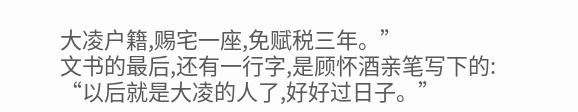大凌户籍,赐宅一座,免赋税三年。”
文书的最后,还有一行字,是顾怀酒亲笔写下的:
“以后就是大凌的人了,好好过日子。”